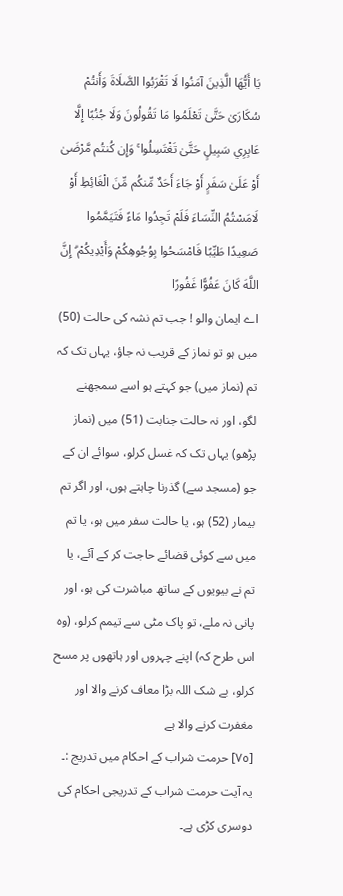يَا أَيُّهَا الَّذِينَ آمَنُوا لَا تَقْرَبُوا الصَّلَاةَ وَأَنتُمْ سُكَارَىٰ حَتَّىٰ تَعْلَمُوا مَا تَقُولُونَ وَلَا جُنُبًا إِلَّا عَابِرِي سَبِيلٍ حَتَّىٰ تَغْتَسِلُوا ۚ وَإِن كُنتُم مَّرْضَىٰ أَوْ عَلَىٰ سَفَرٍ أَوْ جَاءَ أَحَدٌ مِّنكُم مِّنَ الْغَائِطِ أَوْ لَامَسْتُمُ النِّسَاءَ فَلَمْ تَجِدُوا مَاءً فَتَيَمَّمُوا صَعِيدًا طَيِّبًا فَامْسَحُوا بِوُجُوهِكُمْ وَأَيْدِيكُمْ ۗ إِنَّ اللَّهَ كَانَ عَفُوًّا غَفُورًا
اے ایمان والو ! جب تم نشہ کی حالت (50) میں ہو تو نماز کے قریب نہ جاؤ، یہاں تک کہ تم (نماز میں) جو کہتے ہو اسے سمجھنے لگو، اور نہ حالت جنابت (51) میں (نماز پڑھو) یہاں تک کہ غسل کرلو، سوائے ان کے جو (مسجد سے) گذرنا چاہتے ہوں، اور اگر تم بیمار (52) ہو، یا حالت سفر میں ہو، یا تم میں سے کوئی قضائے حاجت کر کے آئے، یا تم نے بیویوں کے ساتھ مباشرت کی ہو، اور پانی نہ ملے، تو پاک مٹی سے تیمم کرلو، (وہ اس طرح کہ) اپنے چہروں اور ہاتھوں پر مسح کرلو، بے شک اللہ بڑا معاف کرنے والا اور مغفرت کرنے والا ہے
[٧٥] حرمت شراب کے احکام میں تدریج :۔ یہ آیت حرمت شراب کے تدریجی احکام کی دوسری کڑی ہے۔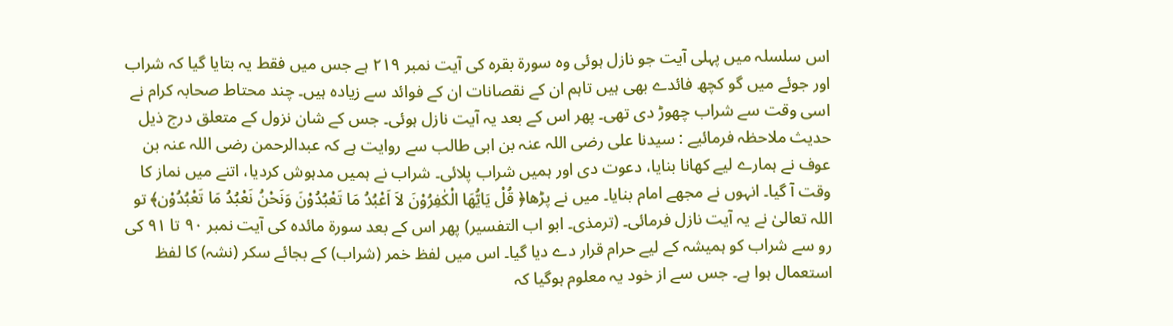اس سلسلہ میں پہلی آیت جو نازل ہوئی وہ سورۃ بقرہ کی آیت نمبر ٢١٩ ہے جس میں فقط یہ بتایا گیا کہ شراب اور جوئے میں گو کچھ فائدے بھی ہیں تاہم ان کے نقصانات ان کے فوائد سے زیادہ ہیں۔ چند محتاط صحابہ کرام نے اسی وقت سے شراب چھوڑ دی تھی۔ پھر اس کے بعد یہ آیت نازل ہوئی۔ جس کے شان نزول کے متعلق درج ذیل حدیث ملاحظہ فرمائیے : سیدنا علی رضی اللہ عنہ بن ابی طالب سے روایت ہے کہ عبدالرحمن رضی اللہ عنہ بن عوف نے ہمارے لیے کھانا بنایا، دعوت دی اور ہمیں شراب پلائی۔ شراب نے ہمیں مدہوش کردیا، اتنے میں نماز کا وقت آ گیا۔ انہوں نے مجھے امام بنایا۔ میں نے پڑھا﴿ قُلْ یَایُّھَا الْکٰفِرُوْنَ لاَ اَعْبُدُ مَا تَعْبُدُوْنَ وَنَحْنُ نَعْبُدُ مَا تَعْبُدُوْن﴾ تو اللہ تعالیٰ نے یہ آیت نازل فرمائی۔ (ترمذی۔ ابو اب التفسیر) پھر اس کے بعد سورۃ مائدہ کی آیت نمبر ٩٠ تا ٩١ کی رو سے شراب کو ہمیشہ کے لیے حرام قرار دے دیا گیا۔ اس میں لفظ خمر (شراب) کے بجائے سکر (نشہ) کا لفظ استعمال ہوا ہے۔ جس سے از خود یہ معلوم ہوگیا کہ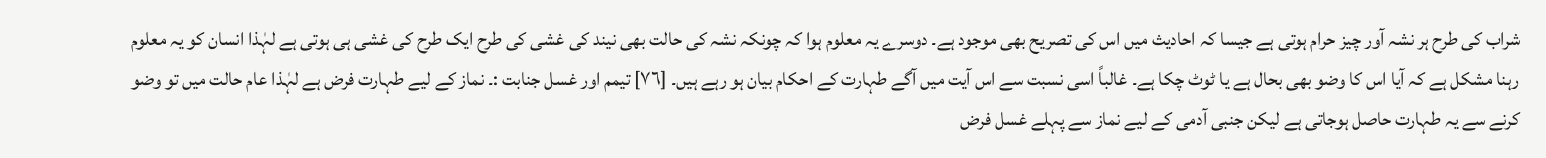شراب کی طرح ہر نشہ آور چیز حرام ہوتی ہے جیسا کہ احادیث میں اس کی تصریح بھی موجود ہے۔ دوسرے یہ معلوم ہوا کہ چونکہ نشہ کی حالت بھی نیند کی غشی کی طرح ایک طرح کی غشی ہی ہوتی ہے لہٰذا انسان کو یہ معلوم رہنا مشکل ہے کہ آیا اس کا وضو بھی بحال ہے یا ٹوٹ چکا ہے۔ غالباً اسی نسبت سے اس آیت میں آگے طہارت کے احکام بیان ہو رہے ہیں۔ [٧٦] تیمم اور غسل جنابت :۔ نماز کے لیے طہارت فرض ہے لہٰذا عام حالت میں تو وضو کرنے سے یہ طہارت حاصل ہوجاتی ہے لیکن جنبی آدمی کے لیے نماز سے پہلے غسل فرض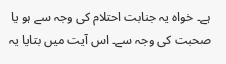ہے۔ خواہ یہ جنابت احتلام کی وجہ سے ہو یا صحبت کی وجہ سے۔ اس آیت میں بتایا یہ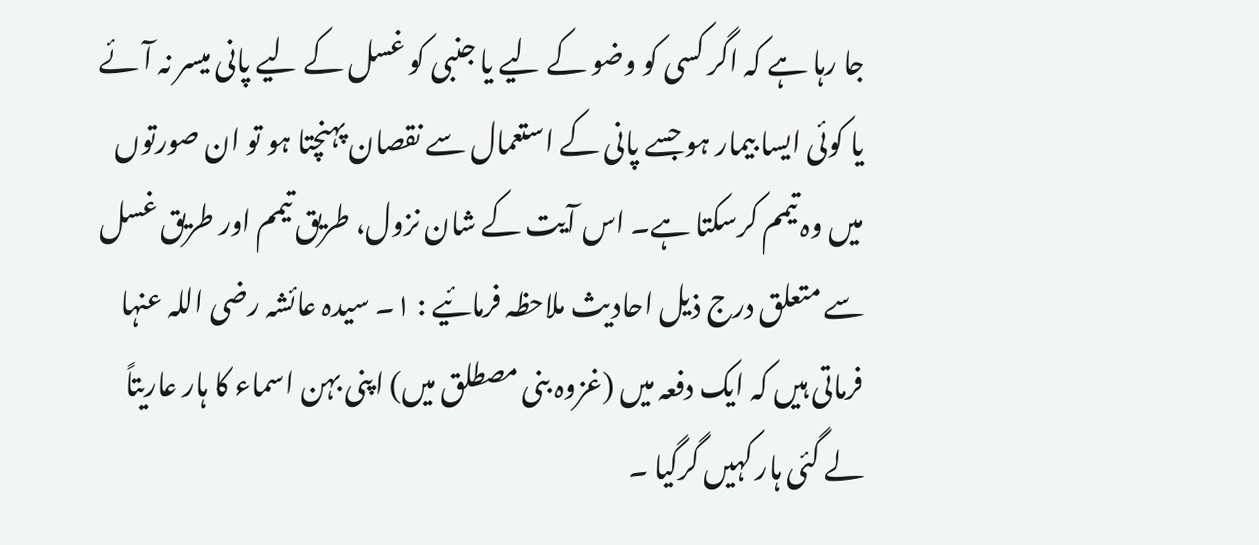جا رہا ہے کہ اگر کسی کو وضو کے لیے یا جنبی کو غسل کے لیے پانی میسر نہ آئے یا کوئی ایسا بیمار ہو جسے پانی کے استعمال سے نقصان پہنچتا ہو تو ان صورتوں میں وہ تیمم کرسکتا ہے۔ اس آیت کے شان نزول، طریق تیمم اور طریق غسل سے متعلق درج ذیل احادیث ملاحظہ فرمائیے : ١۔ سیدہ عائشہ رضی اللہ عنہا فرماتی ہیں کہ ایک دفعہ میں (غزوہ بنی مصطلق میں) اپنی بہن اسماء کا ہار عاریتاً لے گئی ہار کہیں گرگیا ۔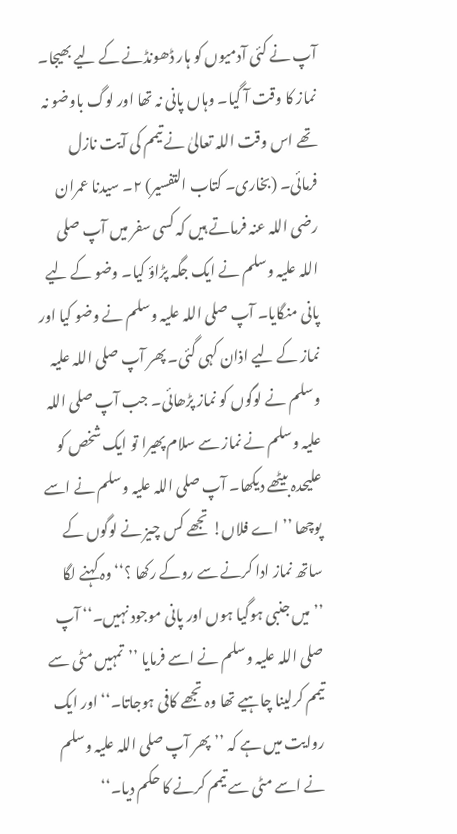آپ نے کئی آدمیوں کو ہار ڈھونڈنے کے لیے بھیجا۔ نماز کا وقت آ گیا۔ وہاں پانی نہ تھا اور لوگ باوضو نہ تھے اس وقت اللہ تعالیٰ نے تیمم کی آیت نازل فرمائی۔ (بخاری۔ کتاب التفسیر) ٢۔ سیدنا عمران رضی اللہ عنہ فرماتے ہیں کہ کسی سفر میں آپ صلی اللہ علیہ وسلم نے ایک جگہ پڑاؤ کیا۔ وضو کے لیے پانی منگایا۔ آپ صلی اللہ علیہ وسلم نے وضو کیا اور نماز کے لیے اذان کہی گئی۔ پھر آپ صلی اللہ علیہ وسلم نے لوگوں کو نماز پڑھائی۔ جب آپ صلی اللہ علیہ وسلم نے نماز سے سلام پھیرا تو ایک شخص کو علیحدہ بیٹھے دیکھا۔ آپ صلی اللہ علیہ وسلم نے اسے پوچھا ’’اے فلاں! تجھے کس چیز نے لوگوں کے ساتھ نماز ادا کرنے سے روکے رکھا ؟‘‘ وہ کہنے لگا ’’میں جنبی ہوگیا ہوں اور پانی موجود نہیں۔‘‘ آپ صلی اللہ علیہ وسلم نے اسے فرمایا ’’تمہیں مٹی سے تیمم کرلینا چاہیے تھا وہ تجھے کافی ہوجاتا۔‘‘ اور ایک روایت میں ہے کہ ’’پھر آپ صلی اللہ علیہ وسلم نے اسے مٹی سے تیمم کرنے کا حکم دیا۔‘‘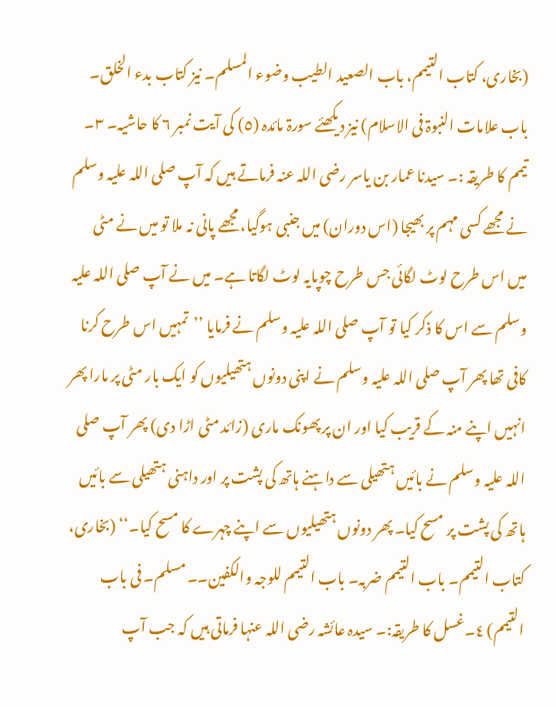(بخاری، کتاب التیمم، باب الصعید الطیب وضوء المسلم۔ نیز کتاب بدء الخلق۔ باب علامات النبوۃ فی الاسلام) نیز دیکھئے سورۃ مائدہ (٥) کی آیت نمبر ٦ کا حاشیہ۔ ٣۔ تیمم کا طریقہ :۔ سیدنا عمار بن یاسر رضی اللہ عنہ فرماتے ہیں کہ آپ صلی اللہ علیہ وسلم نے مجھے کسی مہم پر بھیجا (اس دوران) میں جنبی ہوگیا، مجھے پانی نہ ملا تو میں نے مٹی میں اس طرح لوٹ لگائی جس طرح چوپایہ لوٹ لگاتا ہے۔ میں نے آپ صلی اللہ علیہ وسلم سے اس کا ذکر کیا تو آپ صلی اللہ علیہ وسلم نے فرمایا ’’تمہیں اس طرح کرنا کافی تھا پھر آپ صلی اللہ علیہ وسلم نے اپنی دونوں ہتھیلیوں کو ایک بار مٹی پر مارا پھر انہیں اپنے منہ کے قریب کیا اور ان پر پھونک ماری (زائد مٹی اڑا دی) پھر آپ صلی اللہ علیہ وسلم نے بائیں ہتھیلی سے داہنے ہاتھ کی پشت پر اور داہنی ہتھیلی سے بائیں ہاتھ کی پشت پر مسح کیا۔ پھر دونوں ہتھیلیوں سے اپنے چہرے کا مسح کیا۔‘‘ (بخاری، کتاب التیمم۔ باب التیمم ضربہ۔ باب التیمم للوجہ والکفین۔۔ مسلم۔ فی باب التیمم) ٤۔غسل کا طریقہ:۔ سیدہ عائشہ رضی اللہ عنہا فرماتی ہیں کہ جب آپ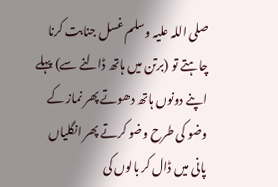صلی اللہ علیہ وسلم غسل جنابت کرنا چاہتے تو (برتن میں ہاتھ ڈالنے سے) پہلے اپنے دونوں ہاتھ دھوتے پھر نماز کے وضو کی طرح وضو کرتے پھر انگلیاں پانی میں ڈال کر بالوں کی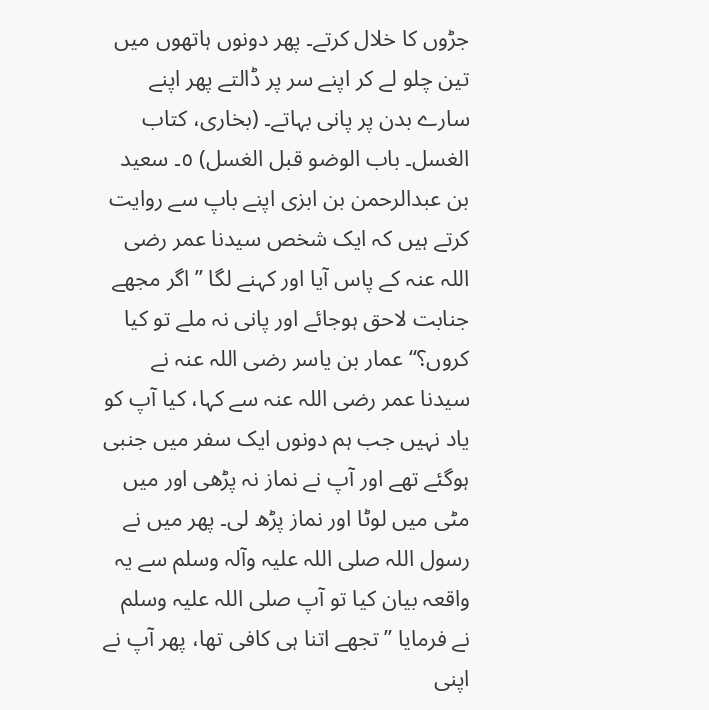جڑوں کا خلال کرتے۔ پھر دونوں ہاتھوں میں تین چلو لے کر اپنے سر پر ڈالتے پھر اپنے سارے بدن پر پانی بہاتے۔ (بخاری، کتاب الغسل۔ باب الوضو قبل الغسل) ٥۔ سعید بن عبدالرحمن بن ابزی اپنے باپ سے روایت کرتے ہیں کہ ایک شخص سیدنا عمر رضی اللہ عنہ کے پاس آیا اور کہنے لگا ’’اگر مجھے جنابت لاحق ہوجائے اور پانی نہ ملے تو کیا کروں؟‘‘ عمار بن یاسر رضی اللہ عنہ نے سیدنا عمر رضی اللہ عنہ سے کہا، کیا آپ کو یاد نہیں جب ہم دونوں ایک سفر میں جنبی ہوگئے تھے اور آپ نے نماز نہ پڑھی اور میں مٹی میں لوٹا اور نماز پڑھ لی۔ پھر میں نے رسول اللہ صلی اللہ علیہ وآلہ وسلم سے یہ واقعہ بیان کیا تو آپ صلی اللہ علیہ وسلم نے فرمایا ’’تجھے اتنا ہی کافی تھا، پھر آپ نے اپنی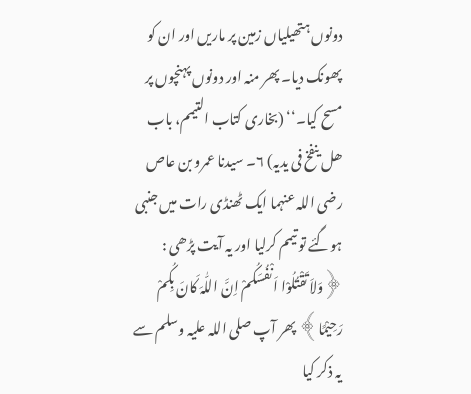دونوں ہتھیلیاں زمین پر ماریں اور ان کو پھونک دیا۔ پھر منہ اور دونوں پہنچوں پر مسح کیا۔‘‘ (بخاری کتاب التیمم، باب ھل ینفخ فی یدیہ) ٦۔ سیدنا عمرو بن عاص رضی اللہ عنہما ایک ٹھنڈی رات میں جنبی ہوگئے تو تیمم کرلیا اور یہ آیت پڑھی : ﴿وَلاَ تَقْتُلُوْا اَنْفُسَکُمْ اِنَّ اللّٰہَ کَانَ بِکُمْ رَحِیْمًا﴾ پھر آپ صلی اللہ علیہ وسلم سے یہ ذکر کیا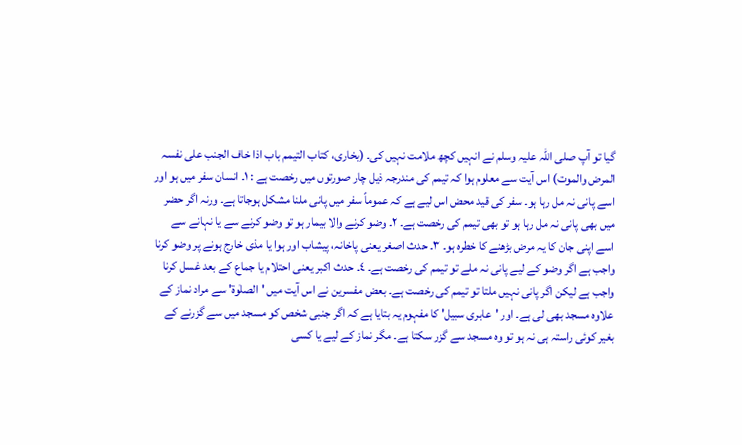گیا تو آپ صلی اللہ علیہ وسلم نے انہیں کچھ ملامت نہیں کی۔ (بخاری، کتاب التیمم باب اذا خاف الجنب علی نفسہ المرض والموت) اس آیت سے معلوم ہوا کہ تیمم کی مندرجہ ذیل چار صورتوں میں رخصت ہے : ١۔ انسان سفر میں ہو اور اسے پانی نہ مل رہا ہو۔ سفر کی قید محض اس لیے ہے کہ عموماً سفر میں پانی ملنا مشکل ہوجاتا ہے۔ ورنہ اگر حضر میں بھی پانی نہ مل رہا ہو تو بھی تیمم کی رخصت ہے۔ ٢۔ وضو کرنے والا بیمار ہو تو وضو کرنے سے یا نہانے سے اسے اپنی جان کا یہ مرض بڑھنے کا خطرہ ہو۔ ٣۔ حدث اصغر یعنی پاخانہ، پیشاب اور ہوا یا مذی خارج ہونے پر وضو کرنا واجب ہے اگر وضو کے لیے پانی نہ ملے تو تیمم کی رخصت ہے۔ ٤۔ حدث اکبر یعنی احتلام یا جماع کے بعد غسل کرنا واجب ہے لیکن اگر پانی نہیں ملتا تو تیمم کی رخصت ہے۔ بعض مفسرین نے اس آیت میں 'الصلٰوۃ' سے مراد نماز کے علاوہ مسجد بھی لی ہے۔ اور 'عابری سبیل' کا مفہوم یہ بتایا ہے کہ اگر جنبی شخص کو مسجد میں سے گزرنے کے بغیر کوئی راستہ ہی نہ ہو تو وہ مسجد سے گزر سکتا ہے۔ مگر نماز کے لیے یا کسی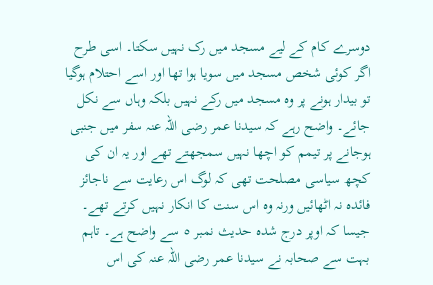دوسرے کام کے لیے مسجد میں رک نہیں سکتا۔ اسی طرح اگر کوئی شخص مسجد میں سویا ہوا تھا اور اسے احتلام ہوگیا تو بیدار ہونے پر وہ مسجد میں رکے نہیں بلکہ وہاں سے نکل جائے۔ واضح رہے کہ سیدنا عمر رضی اللہ عنہ سفر میں جنبی ہوجانے پر تیمم کو اچھا نہیں سمجھتے تھے اور یہ ان کی کچھ سیاسی مصلحت تھی کہ لوگ اس رعایت سے ناجائز فائدہ نہ اٹھائیں ورنہ وہ اس سنت کا انکار نہیں کرتے تھے۔ جیسا کہ اوپر درج شدہ حدیث نمبر ٥ سے واضح ہے۔ تاہم بہت سے صحابہ نے سیدنا عمر رضی اللہ عنہ کی اس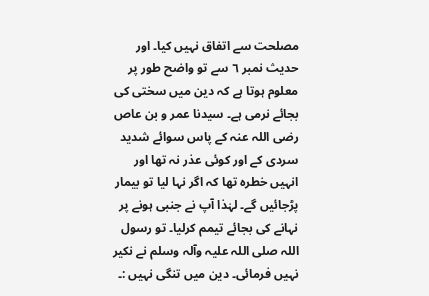مصلحت سے اتفاق نہیں کیا۔ اور حدیث نمبر ٦ سے تو واضح طور پر معلوم ہوتا ہے کہ دین میں سختی کی بجائے نرمی ہے۔ سیدنا عمر و بن عاص رضی اللہ عنہ کے پاس سوائے شدید سردی کے اور کوئی عذر نہ تھا اور انہیں خطرہ تھا کہ اگر نہا لیا تو بیمار پڑجائیں گے۔ لہٰذا آپ نے جنبی ہونے پر نہانے کی بجائے تیمم کرلیا۔ تو رسول اللہ صلی اللہ علیہ وآلہ وسلم نے نکیر نہیں فرمائی۔ دین میں تنگی نہیں :۔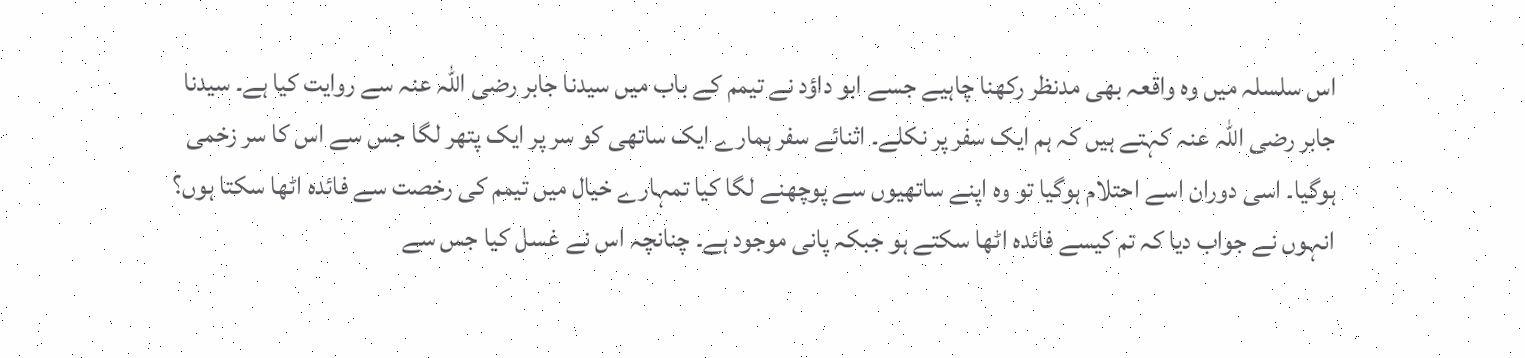اس سلسلہ میں وہ واقعہ بھی مدنظر رکھنا چاہیے جسے ابو داؤد نے تیمم کے باب میں سیدنا جابر رضی اللہ عنہ سے روایت کیا ہے۔ سیدنا جابر رضی اللہ عنہ کہتے ہیں کہ ہم ایک سفر پر نکلے۔ اثنائے سفر ہمارے ایک ساتھی کو سر پر ایک پتھر لگا جس سے اس کا سر زخمی ہوگیا۔ اسی دوران اسے احتلام ہوگیا تو وہ اپنے ساتھیوں سے پوچھنے لگا کیا تمہارے خیال میں تیمم کی رخصت سے فائدہ اٹھا سکتا ہوں؟ انہوں نے جواب دیا کہ تم کیسے فائدہ اٹھا سکتے ہو جبکہ پانی موجود ہے۔ چنانچہ اس نے غسل کیا جس سے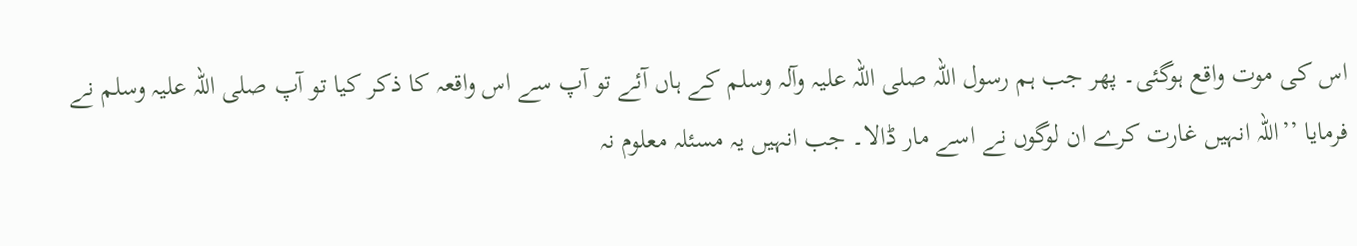اس کی موت واقع ہوگئی۔ پھر جب ہم رسول اللہ صلی اللہ علیہ وآلہ وسلم کے ہاں آئے تو آپ سے اس واقعہ کا ذکر کیا تو آپ صلی اللہ علیہ وسلم نے فرمایا ’’اللہ انہیں غارت کرے ان لوگوں نے اسے مار ڈالا۔ جب انہیں یہ مسئلہ معلوم نہ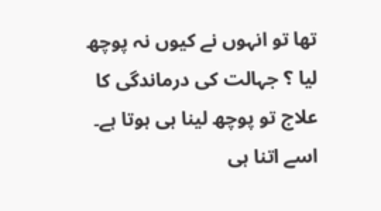تھا تو انہوں نے کیوں نہ پوچھ لیا ؟ جہالت کی درماندگی کا علاج تو پوچھ لینا ہی ہوتا ہے۔ اسے اتنا ہی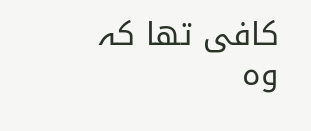کافی تھا کہ وہ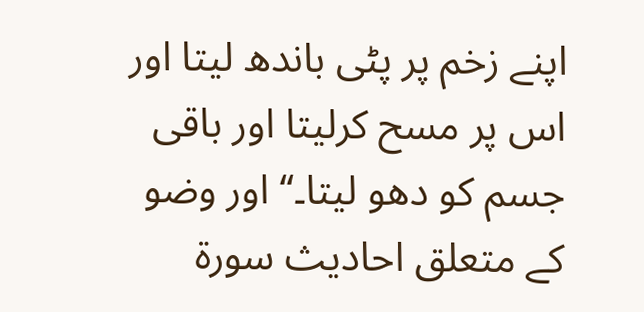اپنے زخم پر پٹی باندھ لیتا اور اس پر مسح کرلیتا اور باقی جسم کو دھو لیتا۔‘‘ اور وضو کے متعلق احادیث سورۃ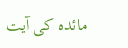مائدہ کی آیت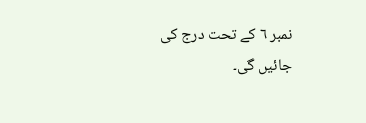نمبر ٦ کے تحت درج کی جائیں گی۔